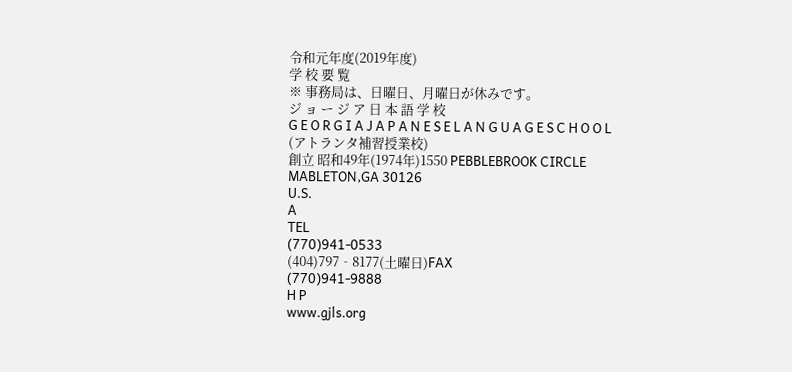令和元年度(2019年度)
学 校 要 覧
※ 事務局は、日曜日、月曜日が休みです。
ジ ョ ー ジ ア 日 本 語 学 校
G E O R G I A J A P A N E S E L A N G U A G E S C H O O L
(アトランタ補習授業校)
創立 昭和49年(1974年)1550 PEBBLEBROOK CIRCLE
MABLETON,GA 30126
U.S.
A
TEL
(770)941-0533
(404)797‐8177(土曜日)FAX
(770)941-9888
H P
www.gjls.org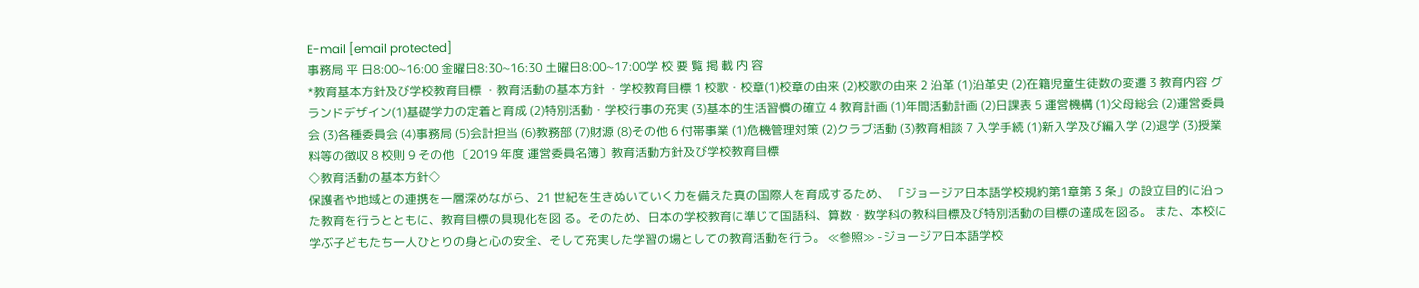E-mail [email protected]
事務局 平 日8:00~16:00 金曜日8:30~16:30 土曜日8:00~17:00学 校 要 覧 掲 載 内 容
*教育基本方針及び学校教育目標 ・教育活動の基本方針 ・学校教育目標 1 校歌・校章(1)校章の由来 (2)校歌の由来 2 沿革 (1)沿革史 (2)在籍児童生徒数の変遷 3 教育内容 グランドデザイン(1)基礎学力の定着と育成 (2)特別活動・学校行事の充実 (3)基本的生活習慣の確立 4 教育計画 (1)年間活動計画 (2)日課表 5 運営機構 (1)父母総会 (2)運営委員会 (3)各種委員会 (4)事務局 (5)会計担当 (6)教務部 (7)財源 (8)その他 6 付帯事業 (1)危機管理対策 (2)クラブ活動 (3)教育相談 7 入学手続 (1)新入学及び編入学 (2)退学 (3)授業料等の徴収 8 校則 9 その他 〔2019 年度 運営委員名簿〕教育活動方針及び学校教育目標
◇教育活動の基本方針◇
保護者や地域との連携を一層深めながら、21 世紀を生きぬいていく力を備えた真の国際人を育成するため、 「ジョージア日本語学校規約第1章第 3 条」の設立目的に沿った教育を行うとともに、教育目標の具現化を図 る。そのため、日本の学校教育に準じて国語科、算数・数学科の教科目標及び特別活動の目標の達成を図る。 また、本校に学ぶ子どもたち一人ひとりの身と心の安全、そして充実した学習の場としての教育活動を行う。 ≪参照≫ -ジョージア日本語学校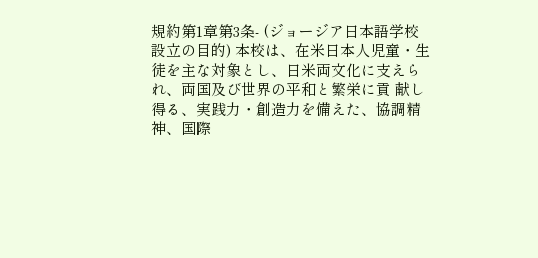規約第1章第3条- (ジョージア日本語学校設立の目的) 本校は、在米日本人児童・生徒を主な対象とし、日米両文化に支えられ、両国及び世界の平和と繁栄に貢 献し得る、実践力・創造力を備えた、協調精神、国際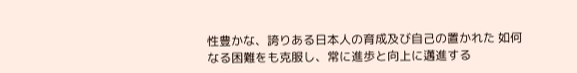性豊かな、誇りある日本人の育成及び自己の置かれた 如何なる困難をも克服し、常に進歩と向上に邁進する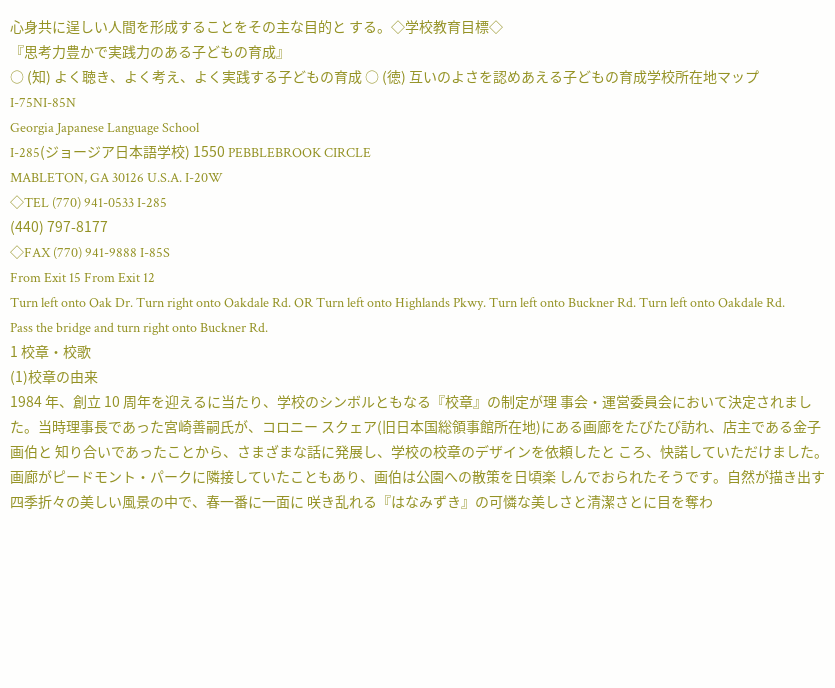心身共に逞しい人間を形成することをその主な目的と する。◇学校教育目標◇
『思考力豊かで実践力のある子どもの育成』
○ (知) よく聴き、よく考え、よく実践する子どもの育成 ○ (徳) 互いのよさを認めあえる子どもの育成学校所在地マップ
I-75NI-85N
Georgia Japanese Language School
I-285(ジョージア日本語学校) 1550 PEBBLEBROOK CIRCLE
MABLETON, GA 30126 U.S.A. I-20W
◇TEL (770) 941-0533 I-285
(440) 797-8177
◇FAX (770) 941-9888 I-85S
From Exit 15 From Exit 12
Turn left onto Oak Dr. Turn right onto Oakdale Rd. OR Turn left onto Highlands Pkwy. Turn left onto Buckner Rd. Turn left onto Oakdale Rd.
Pass the bridge and turn right onto Buckner Rd.
1 校章・校歌
(1)校章の由来
1984 年、創立 10 周年を迎えるに当たり、学校のシンボルともなる『校章』の制定が理 事会・運営委員会において決定されました。当時理事長であった宮崎善嗣氏が、コロニー スクェア(旧日本国総領事館所在地)にある画廊をたびたび訪れ、店主である金子画伯と 知り合いであったことから、さまざまな話に発展し、学校の校章のデザインを依頼したと ころ、快諾していただけました。 画廊がピードモント・パークに隣接していたこともあり、画伯は公園への散策を日頃楽 しんでおられたそうです。自然が描き出す四季折々の美しい風景の中で、春一番に一面に 咲き乱れる『はなみずき』の可憐な美しさと清潔さとに目を奪わ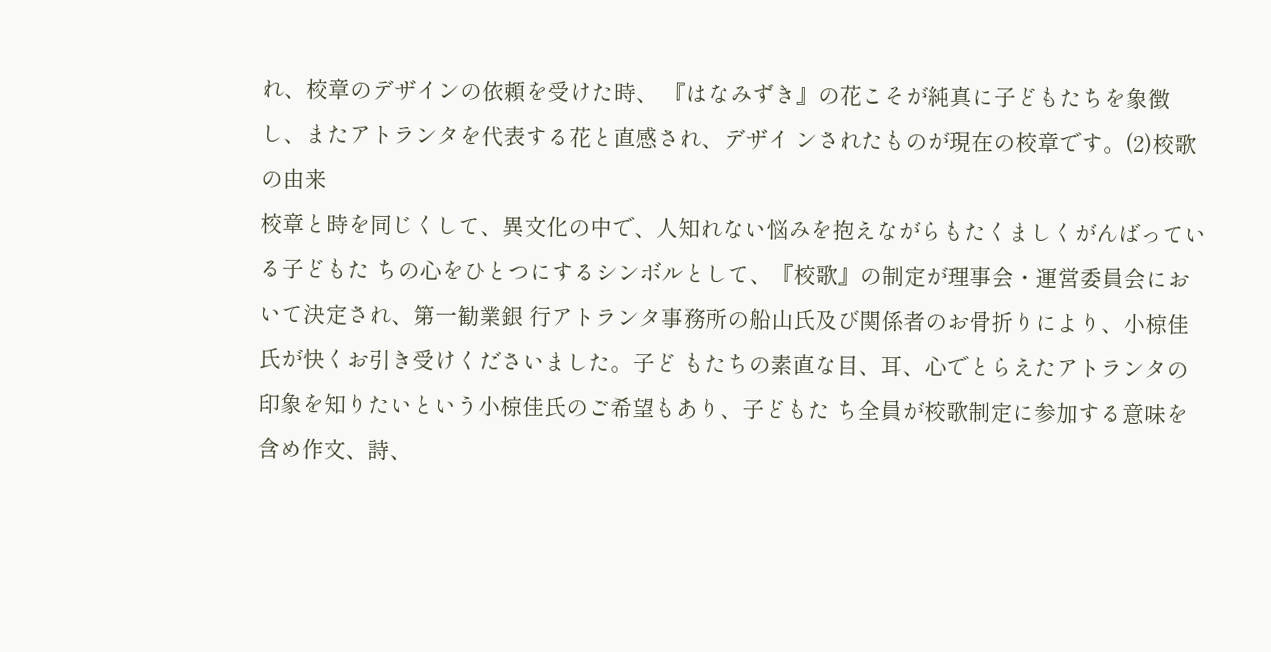れ、校章のデザインの依頼を受けた時、 『はなみずき』の花こそが純真に子どもたちを象徴し、またアトランタを代表する花と直感され、デザイ ンされたものが現在の校章です。(2)校歌の由来
校章と時を同じくして、異文化の中で、人知れない悩みを抱えながらもたくましくがんばっている子どもた ちの心をひとつにするシンボルとして、『校歌』の制定が理事会・運営委員会において決定され、第一勧業銀 行アトランタ事務所の船山氏及び関係者のお骨折りにより、小椋佳氏が快くお引き受けくださいました。子ど もたちの素直な目、耳、心でとらえたアトランタの印象を知りたいという小椋佳氏のご希望もあり、子どもた ち全員が校歌制定に参加する意味を含め作文、詩、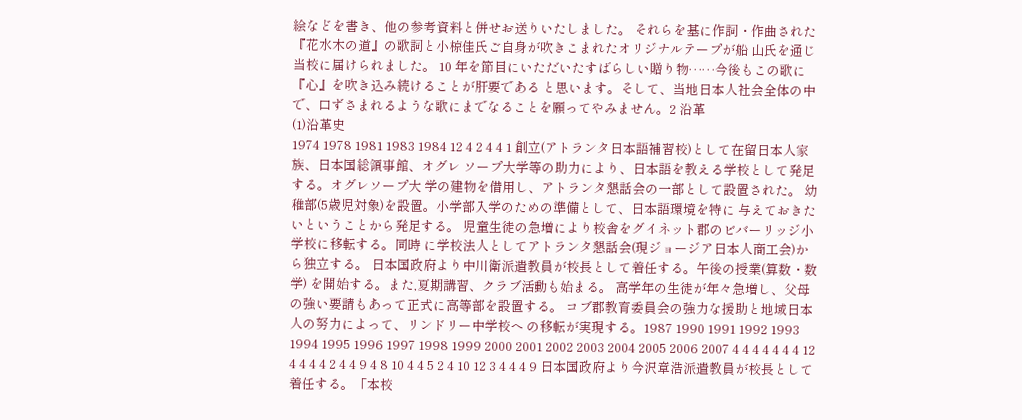絵などを書き、他の参考資料と併せお送りいたしました。 それらを基に作詞・作曲された『花水木の道』の歌詞と小椋佳氏ご自身が吹きこまれたオリジナルテープが船 山氏を通じ当校に届けられました。 10 年を節目にいただいたすばらしい贈り物……今後もこの歌に『心』を吹き込み続けることが肝要である と思います。そして、当地日本人社会全体の中で、口ずさまれるような歌にまでなることを願ってやみません。2 沿革
(1)沿革史
1974 1978 1981 1983 1984 12 4 2 4 4 1 創立(アトランタ日本語補習校)として在留日本人家族、日本国総領事館、オグレ ソープ大学等の助力により、日本語を教える学校として発足する。オグレソープ大 学の建物を借用し、アトランタ懇話会の一部として設置された。 幼稚部(5歳児対象)を設置。小学部入学のための準備として、日本語環境を特に 与えておきたいということから発足する。 児童生徒の急増により校舎をグイネット郡のビバーリッジ小学校に移転する。同時 に学校法人としてアトランタ懇話会(現ジョージア日本人商工会)から独立する。 日本国政府より中川衛派遣教員が校長として着任する。午後の授業(算数・数学) を開始する。また,夏期講習、クラブ活動も始まる。 高学年の生徒が年々急増し、父母の強い要請もあって正式に高等部を設置する。 コブ郡教育委員会の強力な援助と地域日本人の努力によって、リンドリー中学校へ の移転が実現する。1987 1990 1991 1992 1993 1994 1995 1996 1997 1998 1999 2000 2001 2002 2003 2004 2005 2006 2007 4 4 4 4 4 4 4 12 4 4 4 4 2 4 4 9 4 8 10 4 4 5 2 4 10 12 3 4 4 4 9 日本国政府より今沢章浩派遣教員が校長として着任する。「本校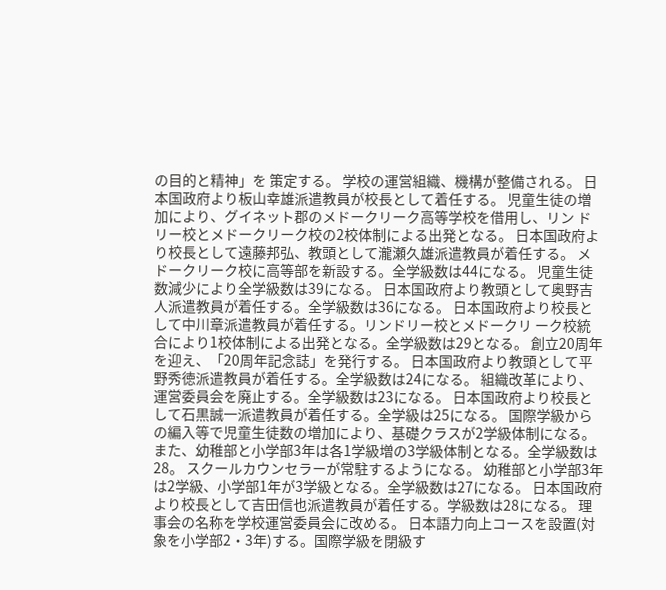の目的と精神」を 策定する。 学校の運営組織、機構が整備される。 日本国政府より板山幸雄派遣教員が校長として着任する。 児童生徒の増加により、グイネット郡のメドークリーク高等学校を借用し、リン ドリー校とメドークリーク校の2校体制による出発となる。 日本国政府より校長として遠藤邦弘、教頭として瀧瀬久雄派遣教員が着任する。 メドークリーク校に高等部を新設する。全学級数は44になる。 児童生徒数減少により全学級数は39になる。 日本国政府より教頭として奥野吉人派遣教員が着任する。全学級数は36になる。 日本国政府より校長として中川章派遣教員が着任する。リンドリー校とメドークリ ーク校統合により1校体制による出発となる。全学級数は29となる。 創立20周年を迎え、「20周年記念誌」を発行する。 日本国政府より教頭として平野秀徳派遣教員が着任する。全学級数は24になる。 組織改革により、運営委員会を廃止する。全学級数は23になる。 日本国政府より校長として石黒誠一派遣教員が着任する。全学級は25になる。 国際学級からの編入等で児童生徒数の増加により、基礎クラスが2学級体制になる。 また、幼稚部と小学部3年は各1学級増の3学級体制となる。全学級数は28。 スクールカウンセラーが常駐するようになる。 幼稚部と小学部3年は2学級、小学部1年が3学級となる。全学級数は27になる。 日本国政府より校長として吉田信也派遣教員が着任する。学級数は28になる。 理事会の名称を学校運営委員会に改める。 日本語力向上コースを設置(対象を小学部2・3年)する。国際学級を閉級す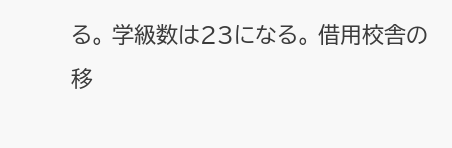る。 学級数は23になる。 借用校舎の移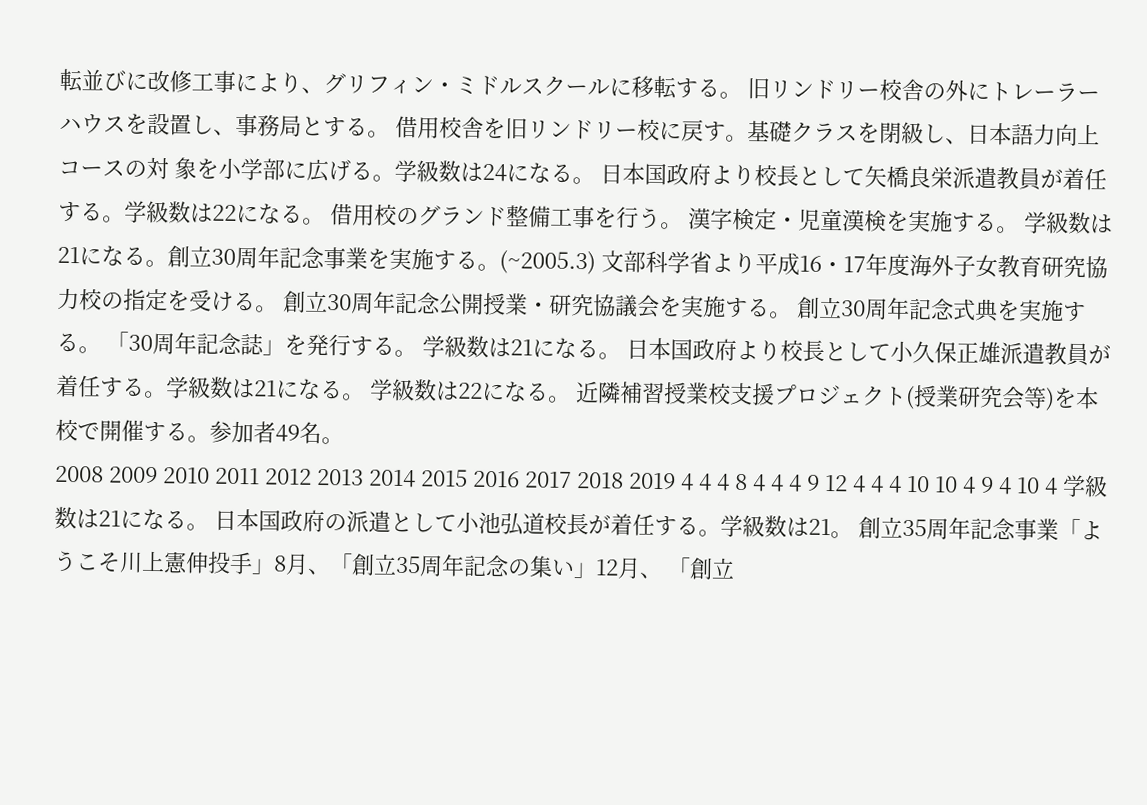転並びに改修工事により、グリフィン・ミドルスクールに移転する。 旧リンドリー校舎の外にトレーラーハウスを設置し、事務局とする。 借用校舎を旧リンドリー校に戻す。基礎クラスを閉級し、日本語力向上コースの対 象を小学部に広げる。学級数は24になる。 日本国政府より校長として矢橋良栄派遣教員が着任する。学級数は22になる。 借用校のグランド整備工事を行う。 漢字検定・児童漢検を実施する。 学級数は21になる。創立30周年記念事業を実施する。(~2005.3) 文部科学省より平成16・17年度海外子女教育研究協力校の指定を受ける。 創立30周年記念公開授業・研究協議会を実施する。 創立30周年記念式典を実施する。 「30周年記念誌」を発行する。 学級数は21になる。 日本国政府より校長として小久保正雄派遣教員が着任する。学級数は21になる。 学級数は22になる。 近隣補習授業校支援プロジェクト(授業研究会等)を本校で開催する。参加者49名。
2008 2009 2010 2011 2012 2013 2014 2015 2016 2017 2018 2019 4 4 4 8 4 4 4 9 12 4 4 4 10 10 4 9 4 10 4 学級数は21になる。 日本国政府の派遣として小池弘道校長が着任する。学級数は21。 創立35周年記念事業「ようこそ川上憲伸投手」8月、「創立35周年記念の集い」12月、 「創立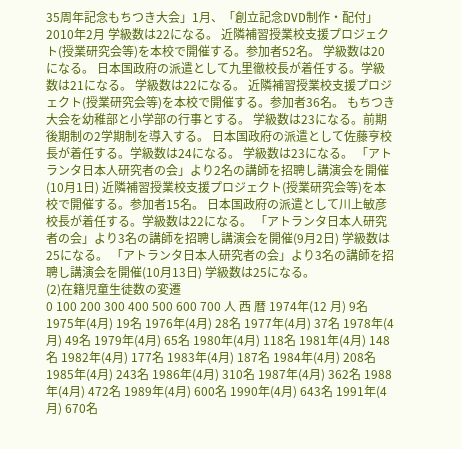35周年記念もちつき大会」1月、「創立記念DVD制作・配付」2010年2月 学級数は22になる。 近隣補習授業校支援プロジェクト(授業研究会等)を本校で開催する。参加者52名。 学級数は20になる。 日本国政府の派遣として九里徹校長が着任する。学級数は21になる。 学級数は22になる。 近隣補習授業校支援プロジェクト(授業研究会等)を本校で開催する。参加者36名。 もちつき大会を幼稚部と小学部の行事とする。 学級数は23になる。前期後期制の2学期制を導入する。 日本国政府の派遣として佐藤亨校長が着任する。学級数は24になる。 学級数は23になる。 「アトランタ日本人研究者の会」より2名の講師を招聘し講演会を開催(10月1日) 近隣補習授業校支援プロジェクト(授業研究会等)を本校で開催する。参加者15名。 日本国政府の派遣として川上敏彦校長が着任する。学級数は22になる。 「アトランタ日本人研究者の会」より3名の講師を招聘し講演会を開催(9月2日) 学級数は25になる。 「アトランタ日本人研究者の会」より3名の講師を招聘し講演会を開催(10月13日) 学級数は25になる。
(2)在籍児童生徒数の変遷
0 100 200 300 400 500 600 700 人 西 暦 1974年(12 月) 9名 1975年(4月) 19名 1976年(4月) 28名 1977年(4月) 37名 1978年(4月) 49名 1979年(4月) 65名 1980年(4月) 118名 1981年(4月) 148名 1982年(4月) 177名 1983年(4月) 187名 1984年(4月) 208名 1985年(4月) 243名 1986年(4月) 310名 1987年(4月) 362名 1988年(4月) 472名 1989年(4月) 600名 1990年(4月) 643名 1991年(4月) 670名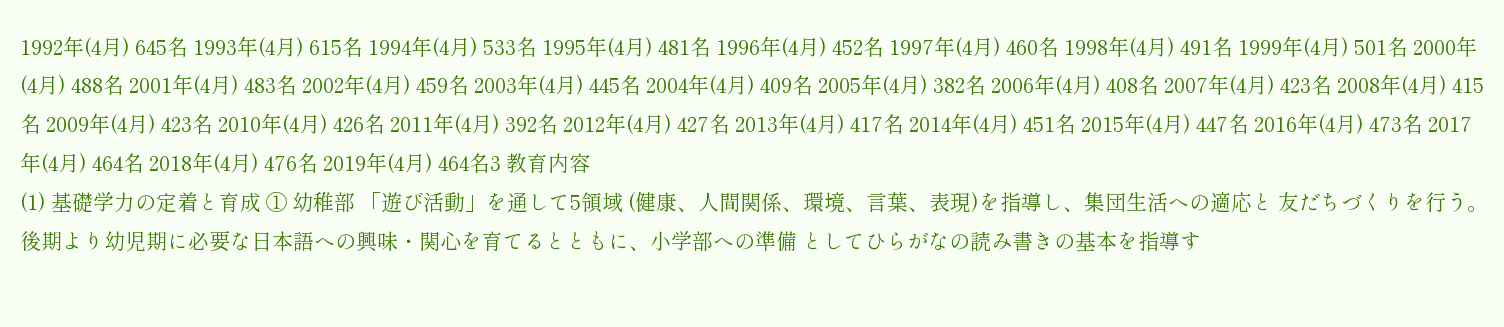1992年(4月) 645名 1993年(4月) 615名 1994年(4月) 533名 1995年(4月) 481名 1996年(4月) 452名 1997年(4月) 460名 1998年(4月) 491名 1999年(4月) 501名 2000年(4月) 488名 2001年(4月) 483名 2002年(4月) 459名 2003年(4月) 445名 2004年(4月) 409名 2005年(4月) 382名 2006年(4月) 408名 2007年(4月) 423名 2008年(4月) 415名 2009年(4月) 423名 2010年(4月) 426名 2011年(4月) 392名 2012年(4月) 427名 2013年(4月) 417名 2014年(4月) 451名 2015年(4月) 447名 2016年(4月) 473名 2017年(4月) 464名 2018年(4月) 476名 2019年(4月) 464名3 教育内容
(1) 基礎学力の定着と育成 ① 幼稚部 「遊び活動」を通して5領域 (健康、人間関係、環境、言葉、表現)を指導し、集団生活への適応と 友だちづくりを行う。後期より幼児期に必要な日本語への興味・関心を育てるとともに、小学部への準備 としてひらがなの読み書きの基本を指導す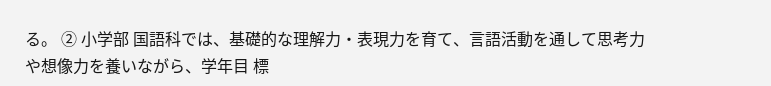る。 ② 小学部 国語科では、基礎的な理解力・表現力を育て、言語活動を通して思考力や想像力を養いながら、学年目 標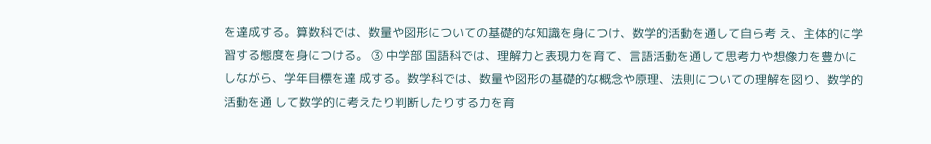を達成する。算数科では、数量や図形についての基礎的な知識を身につけ、数学的活動を通して自ら考 え、主体的に学習する態度を身につける。 ③ 中学部 国語科では、理解力と表現力を育て、言語活動を通して思考力や想像力を豊かにしながら、学年目標を達 成する。数学科では、数量や図形の基礎的な概念や原理、法則についての理解を図り、数学的活動を通 して数学的に考えたり判断したりする力を育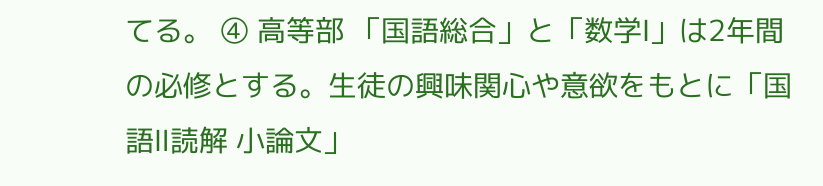てる。 ④ 高等部 「国語総合」と「数学Ⅰ」は2年間の必修とする。生徒の興味関心や意欲をもとに「国語Ⅱ読解 小論文」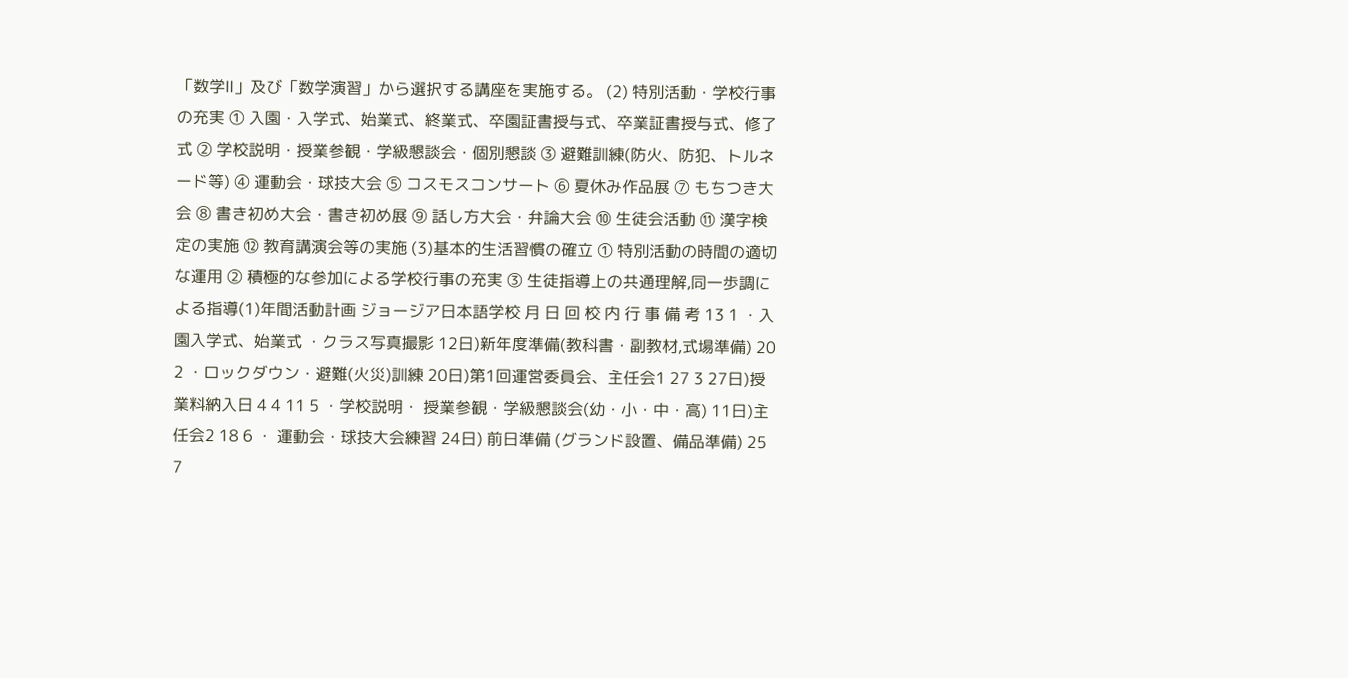「数学Ⅱ」及び「数学演習」から選択する講座を実施する。 (2) 特別活動・学校行事の充実 ① 入園・入学式、始業式、終業式、卒園証書授与式、卒業証書授与式、修了式 ② 学校説明・授業参観・学級懇談会・個別懇談 ③ 避難訓練(防火、防犯、トルネード等) ④ 運動会・球技大会 ⑤ コスモスコンサート ⑥ 夏休み作品展 ⑦ もちつき大会 ⑧ 書き初め大会・書き初め展 ⑨ 話し方大会・弁論大会 ⑩ 生徒会活動 ⑪ 漢字検定の実施 ⑫ 教育講演会等の実施 (3)基本的生活習慣の確立 ① 特別活動の時間の適切な運用 ② 積極的な参加による学校行事の充実 ③ 生徒指導上の共通理解,同一歩調による指導(1)年間活動計画 ジョージア日本語学校 月 日 回 校 内 行 事 備 考 13 1 ・入園入学式、始業式 ・クラス写真撮影 12日)新年度準備(教科書・副教材,式場準備) 20 2 ・ロックダウン・避難(火災)訓練 20日)第1回運営委員会、主任会1 27 3 27日)授業料納入日 4 4 11 5 ・学校説明・ 授業参観・学級懇談会(幼・小・中・高) 11日)主任会2 18 6 ・ 運動会・球技大会練習 24日) 前日準備 (グランド設置、備品準備) 25 7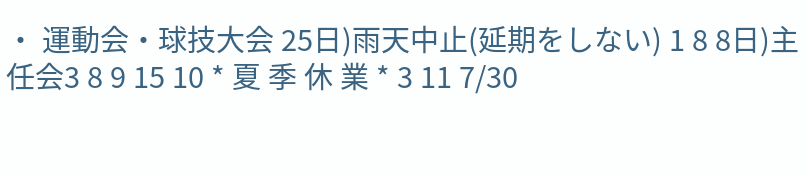・ 運動会・球技大会 25日)雨天中止(延期をしない) 1 8 8日)主任会3 8 9 15 10 * 夏 季 休 業 * 3 11 7/30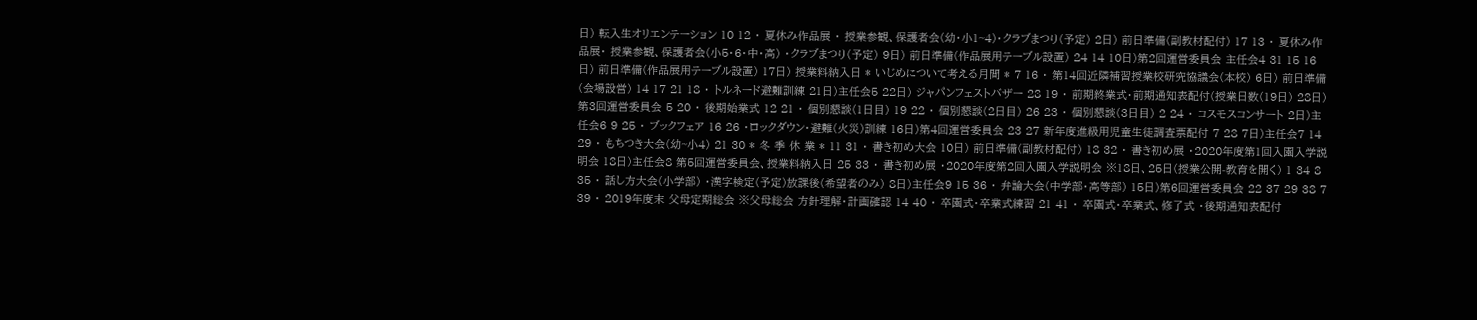日) 転入生オリエンテーション 10 12 ・ 夏休み作品展 ・ 授業参観、保護者会(幼・小1~4)・クラブまつり(予定) 2日) 前日準備(副教材配付) 17 13 ・ 夏休み作品展・ 授業参観、保護者会(小5・6・中・高) ・クラブまつり(予定) 9日) 前日準備(作品展用テーブル設置) 24 14 10日)第2回運営委員会 主任会4 31 15 16日) 前日準備(作品展用テーブル設置) 17日) 授業料納入日 * いじめについて考える月間 * 7 16 ・ 第14回近隣補習授業校研究協議会(本校) 6日) 前日準備(会場設営) 14 17 21 18 ・ トルネード避難訓練 21日)主任会5 22日) ジャパンフェストバザー 28 19 ・ 前期終業式・前期通知表配付(授業日数(19日) 28日)第3回運営委員会 5 20 ・ 後期始業式 12 21 ・ 個別懇談(1日目) 19 22 ・ 個別懇談(2日目) 26 23 ・ 個別懇談(3日目) 2 24 ・ コスモスコンサート 2日)主任会6 9 25 ・ ブックフェア 16 26 ・ロックダウン・避難(火災)訓練 16日)第4回運営委員会 23 27 新年度進級用児童生徒調査票配付 7 28 7日)主任会7 14 29 ・ もちつき大会(幼~小4) 21 30 * 冬 季 休 業 * 11 31 ・ 書き初め大会 10日) 前日準備(副教材配付) 18 32 ・ 書き初め展 ・2020年度第1回入園入学説明会 18日)主任会8 第5回運営委員会、授業料納入日 25 33 ・ 書き初め展 ・2020年度第2回入園入学説明会 ※18日、25日(授業公開-教育を開く) 1 34 8 35 ・ 話し方大会(小学部) ・漢字検定(予定)放課後(希望者のみ) 8日)主任会9 15 36 ・ 弁論大会(中学部・高等部) 15日)第6回運営委員会 22 37 29 38 7 39 ・ 2019年度末 父母定期総会 ※父母総会 方針理解・計画確認 14 40 ・ 卒園式・卒業式練習 21 41 ・ 卒園式・卒業式、修了式 ・後期通知表配付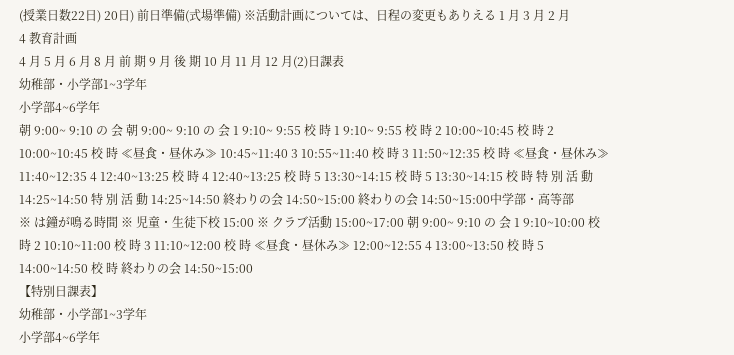(授業日数22日) 20日) 前日準備(式場準備) ※活動計画については、日程の変更もありえる 1 月 3 月 2 月
4 教育計画
4 月 5 月 6 月 8 月 前 期 9 月 後 期 10 月 11 月 12 月(2)日課表
幼稚部・小学部1~3学年
小学部4~6学年
朝 9:00~ 9:10 の 会 朝 9:00~ 9:10 の 会 1 9:10~ 9:55 校 時 1 9:10~ 9:55 校 時 2 10:00~10:45 校 時 2 10:00~10:45 校 時 ≪昼食・昼休み≫ 10:45~11:40 3 10:55~11:40 校 時 3 11:50~12:35 校 時 ≪昼食・昼休み≫ 11:40~12:35 4 12:40~13:25 校 時 4 12:40~13:25 校 時 5 13:30~14:15 校 時 5 13:30~14:15 校 時 特 別 活 動 14:25~14:50 特 別 活 動 14:25~14:50 終わりの会 14:50~15:00 終わりの会 14:50~15:00中学部・高等部
※ は鐘が鳴る時間 ※ 児童・生徒下校 15:00 ※ クラブ活動 15:00~17:00 朝 9:00~ 9:10 の 会 1 9:10~10:00 校 時 2 10:10~11:00 校 時 3 11:10~12:00 校 時 ≪昼食・昼休み≫ 12:00~12:55 4 13:00~13:50 校 時 5 14:00~14:50 校 時 終わりの会 14:50~15:00
【特別日課表】
幼稚部・小学部1~3学年
小学部4~6学年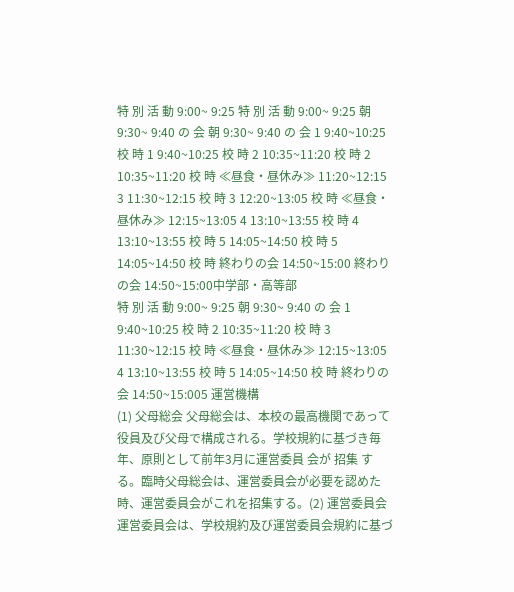特 別 活 動 9:00~ 9:25 特 別 活 動 9:00~ 9:25 朝 9:30~ 9:40 の 会 朝 9:30~ 9:40 の 会 1 9:40~10:25 校 時 1 9:40~10:25 校 時 2 10:35~11:20 校 時 2 10:35~11:20 校 時 ≪昼食・昼休み≫ 11:20~12:15 3 11:30~12:15 校 時 3 12:20~13:05 校 時 ≪昼食・昼休み≫ 12:15~13:05 4 13:10~13:55 校 時 4 13:10~13:55 校 時 5 14:05~14:50 校 時 5 14:05~14:50 校 時 終わりの会 14:50~15:00 終わりの会 14:50~15:00中学部・高等部
特 別 活 動 9:00~ 9:25 朝 9:30~ 9:40 の 会 1 9:40~10:25 校 時 2 10:35~11:20 校 時 3 11:30~12:15 校 時 ≪昼食・昼休み≫ 12:15~13:05 4 13:10~13:55 校 時 5 14:05~14:50 校 時 終わりの会 14:50~15:005 運営機構
(1) 父母総会 父母総会は、本校の最高機関であって役員及び父母で構成される。学校規約に基づき毎年、原則として前年3月に運営委員 会が 招集 する。臨時父母総会は、運営委員会が必要を認めた時、運営委員会がこれを招集する。(2) 運営委員会 運営委員会は、学校規約及び運営委員会規約に基づ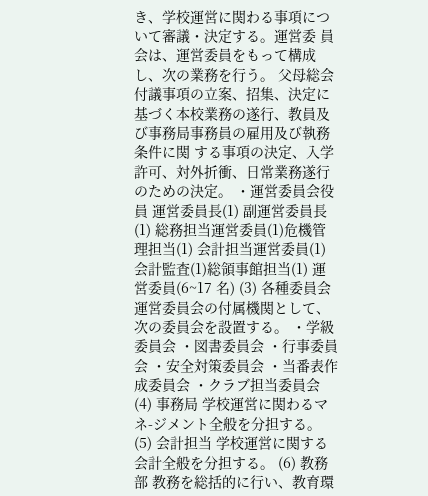き、学校運営に関わる事項について審議・決定する。運営委 員会は、運営委員をもって構成し、次の業務を行う。 父母総会付議事項の立案、招集、決定に基づく本校業務の遂行、教員及び事務局事務員の雇用及び執務条件に関 する事項の決定、入学許可、対外折衝、日常業務遂行のための決定。 ・運営委員会役員 運営委員長(1) 副運営委員長(1) 総務担当運営委員(1)危機管理担当(1) 会計担当運営委員(1) 会計監査(1)総領事館担当(1) 運営委員(6~17 名) (3) 各種委員会 運営委員会の付属機関として、次の委員会を設置する。 ・学級委員会 ・図書委員会 ・行事委員会 ・安全対策委員会 ・当番表作成委員会 ・クラブ担当委員会 (4) 事務局 学校運営に関わるマネ-ジメント全般を分担する。
(5) 会計担当 学校運営に関する会計全般を分担する。 (6) 教務部 教務を総括的に行い、教育環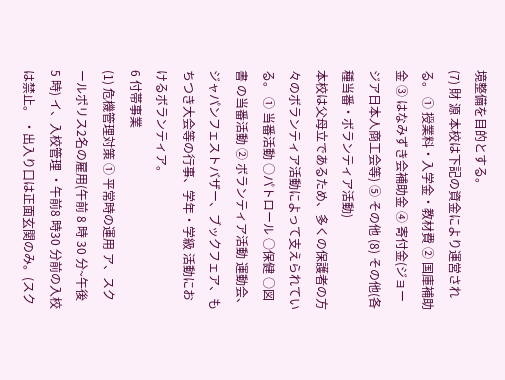境整備を目的とする。
(7) 財 源 本校は下記の資金により運営される。 ① 授業料・入学金・教材費 ② 国庫補助金 ③ はなみずき会補助金 ④ 寄付金(ジョージア日本人商工会等) ⑤ その他 (8) その他(各種当番・ボランティア活動)
本校は父母立であるため、多くの保護者の方々のボランティア活動によって支えられている。 ① 当番活動 ○パトロール ○保健 ○図書 の当番活動 ② ボランティア活動 運動会、ジャパンフェストバザー、ブックフェア、もちつき大会等の行事、学年・学級 活動におけるボランティア。
6 付帯事業
(1) 危機管理対策 ① 平常時の運用 ア、スクールポリス2名の雇用(午前 8 時 30 分~午後 5 時) イ、入校管理 ・午前8 時30 分前の入校は禁止。 ・出入り口は正面玄関のみ。(スク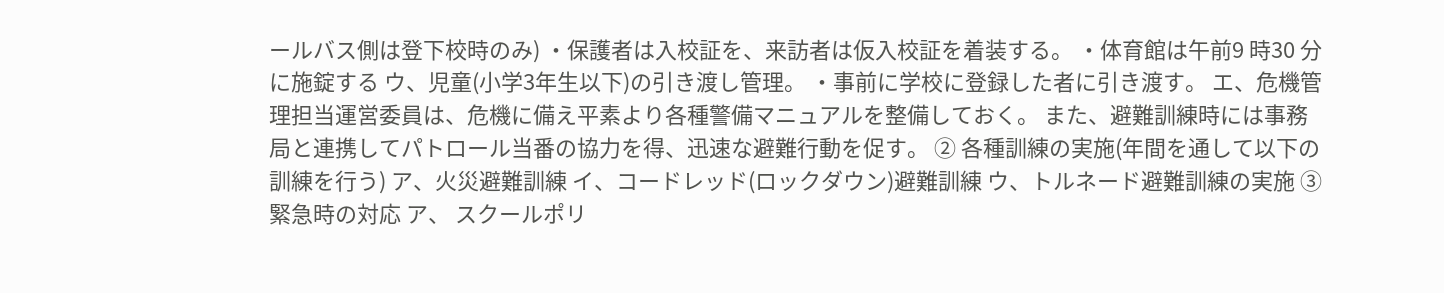ールバス側は登下校時のみ) ・保護者は入校証を、来訪者は仮入校証を着装する。 ・体育館は午前9 時30 分に施錠する ウ、児童(小学3年生以下)の引き渡し管理。 ・事前に学校に登録した者に引き渡す。 エ、危機管理担当運営委員は、危機に備え平素より各種警備マニュアルを整備しておく。 また、避難訓練時には事務局と連携してパトロール当番の協力を得、迅速な避難行動を促す。 ② 各種訓練の実施(年間を通して以下の訓練を行う) ア、火災避難訓練 イ、コードレッド(ロックダウン)避難訓練 ウ、トルネード避難訓練の実施 ③ 緊急時の対応 ア、 スクールポリ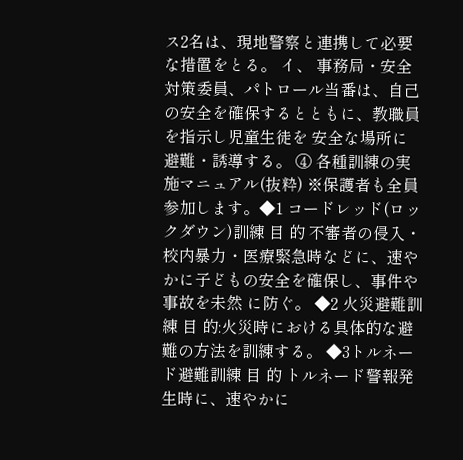ス2名は、現地警察と連携して必要な措置をとる。 イ、 事務局・安全対策委員、パトロール当番は、自己の安全を確保するとともに、教職員を指示し児童生徒を 安全な場所に 避難・誘導する。 ④ 各種訓練の実施マニュアル(抜粋) ※保護者も全員参加します。◆1 コードレッド(ロックダウン)訓練 目 的 不審者の侵入・校内暴力・医療緊急時などに、速やかに子どもの安全を確保し、事件や事故を未然 に防ぐ。 ◆2 火災避難訓練 目 的:火災時における具体的な避難の方法を訓練する。 ◆3トルネード避難訓練 目 的 トルネード警報発生時に、速やかに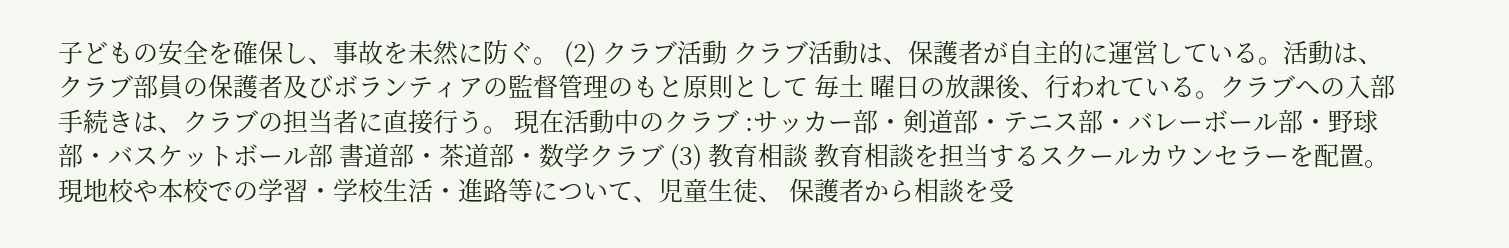子どもの安全を確保し、事故を未然に防ぐ。 (2) クラブ活動 クラブ活動は、保護者が自主的に運営している。活動は、クラブ部員の保護者及びボランティアの監督管理のもと原則として 毎土 曜日の放課後、行われている。クラブへの入部手続きは、クラブの担当者に直接行う。 現在活動中のクラブ :サッカー部・剣道部・テニス部・バレーボール部・野球部・バスケットボール部 書道部・茶道部・数学クラブ (3) 教育相談 教育相談を担当するスクールカウンセラーを配置。現地校や本校での学習・学校生活・進路等について、児童生徒、 保護者から相談を受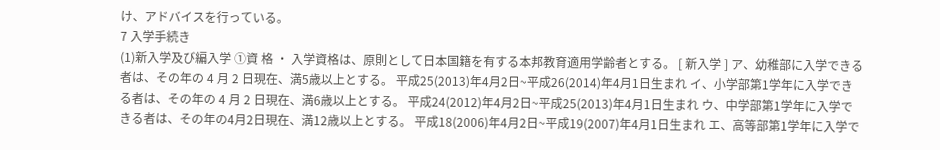け、アドバイスを行っている。
7 入学手続き
(1)新入学及び編入学 ①資 格 ・ 入学資格は、原則として日本国籍を有する本邦教育適用学齢者とする。 [ 新入学 ] ア、幼稚部に入学できる者は、その年の 4 月 2 日現在、満5歳以上とする。 平成25(2013)年4月2日~平成26(2014)年4月1日生まれ イ、小学部第1学年に入学できる者は、その年の 4 月 2 日現在、満6歳以上とする。 平成24(2012)年4月2日~平成25(2013)年4月1日生まれ ウ、中学部第1学年に入学できる者は、その年の4月2日現在、満12歳以上とする。 平成18(2006)年4月2日~平成19(2007)年4月1日生まれ エ、高等部第1学年に入学で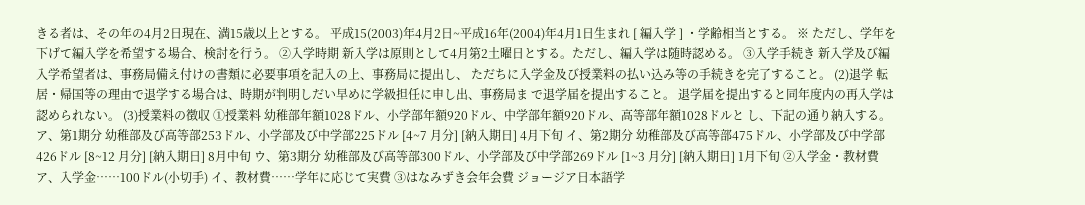きる者は、その年の4月2日現在、満15歳以上とする。 平成15(2003)年4月2日~平成16年(2004)年4月1日生まれ [ 編入学 ] ・学齢相当とする。 ※ ただし、学年を下げて編入学を希望する場合、検討を行う。 ②入学時期 新入学は原則として4月第2土曜日とする。ただし、編入学は随時認める。 ③入学手続き 新入学及び編入学希望者は、事務局備え付けの書類に必要事項を記入の上、事務局に提出し、 ただちに入学金及び授業料の払い込み等の手続きを完了すること。 (2)退学 転居・帰国等の理由で退学する場合は、時期が判明しだい早めに学級担任に申し出、事務局ま で退学届を提出すること。 退学届を提出すると同年度内の再入学は認められない。 (3)授業料の徴収 ①授業料 幼稚部年額1028ドル、小学部年額920ドル、中学部年額920ドル、高等部年額1028ドルと し、下記の通り納入する。 ア、第1期分 幼稚部及び高等部253ドル、小学部及び中学部225ドル [4~7 月分] [納入期日] 4月下旬 イ、第2期分 幼稚部及び高等部475ドル、小学部及び中学部426ドル [8~12 月分] [納入期日] 8月中旬 ウ、第3期分 幼稚部及び高等部300ドル、小学部及び中学部269ドル [1~3 月分] [納入期日] 1月下旬 ②入学金・教材費 ア、入学金……100ドル(小切手) イ、教材費……学年に応じて実費 ③はなみずき会年会費 ジョージア日本語学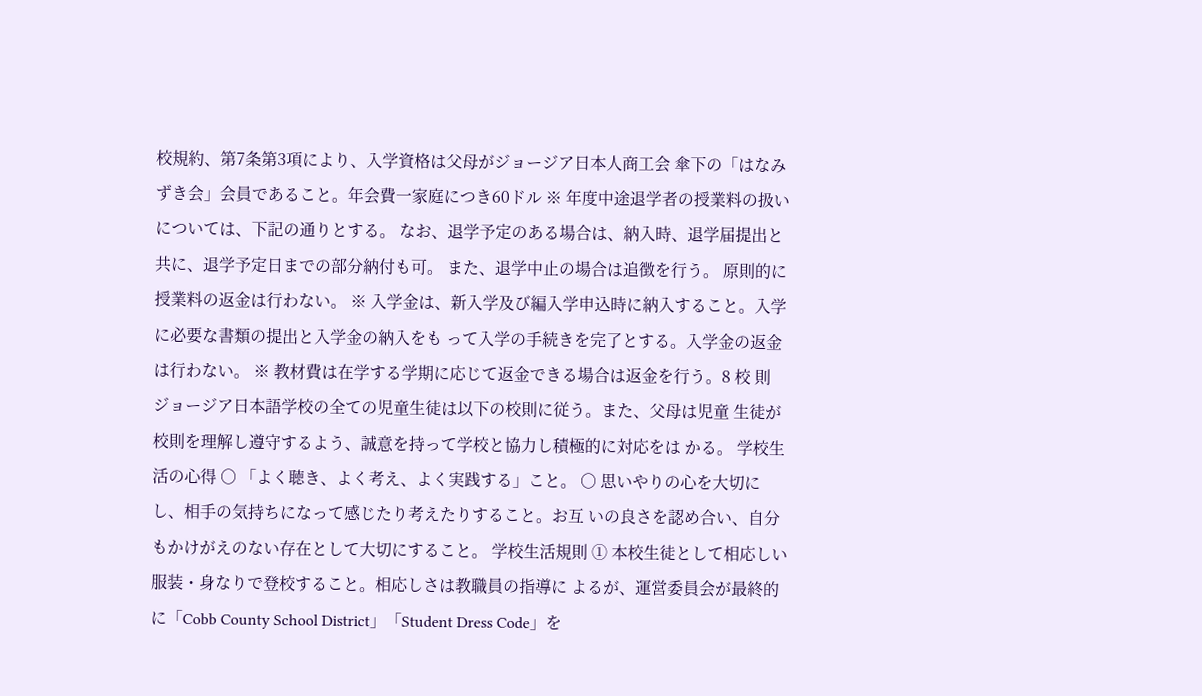校規約、第7条第3項により、入学資格は父母がジョージア日本人商工会 傘下の「はなみずき会」会員であること。年会費一家庭につき60ドル ※ 年度中途退学者の授業料の扱いについては、下記の通りとする。 なお、退学予定のある場合は、納入時、退学届提出と共に、退学予定日までの部分納付も可。 また、退学中止の場合は追徴を行う。 原則的に授業料の返金は行わない。 ※ 入学金は、新入学及び編入学申込時に納入すること。入学に必要な書類の提出と入学金の納入をも って入学の手続きを完了とする。入学金の返金は行わない。 ※ 教材費は在学する学期に応じて返金できる場合は返金を行う。8 校 則
ジョージア日本語学校の全ての児童生徒は以下の校則に従う。また、父母は児童 生徒が校則を理解し遵守するよう、誠意を持って学校と協力し積極的に対応をは かる。 学校生活の心得 ○ 「よく聴き、よく考え、よく実践する」こと。 ○ 思いやりの心を大切にし、相手の気持ちになって感じたり考えたりすること。お互 いの良さを認め合い、自分もかけがえのない存在として大切にすること。 学校生活規則 ① 本校生徒として相応しい服装・身なりで登校すること。相応しさは教職員の指導に よるが、運営委員会が最終的に「Cobb County School District」「Student Dress Code」を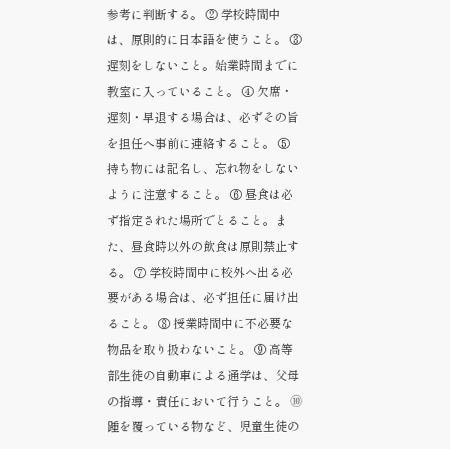参考に判断する。 ② 学校時間中は、原則的に日本語を使うこと。 ③ 遅刻をしないこと。始業時間までに教室に入っていること。 ④ 欠席・遅刻・早退する場合は、必ずその旨を担任へ事前に連絡すること。 ⑤ 持ち物には記名し、忘れ物をしないように注意すること。 ⑥ 昼食は必ず指定された場所でとること。また、昼食時以外の飲食は原則禁止する。 ⑦ 学校時間中に校外へ出る必要がある場合は、必ず担任に届け出ること。 ⑧ 授業時間中に不必要な物品を取り扱わないこと。 ⑨ 高等部生徒の自動車による通学は、父母の指導・責任において行うこと。 ⑩ 踵を覆っている物など、児童生徒の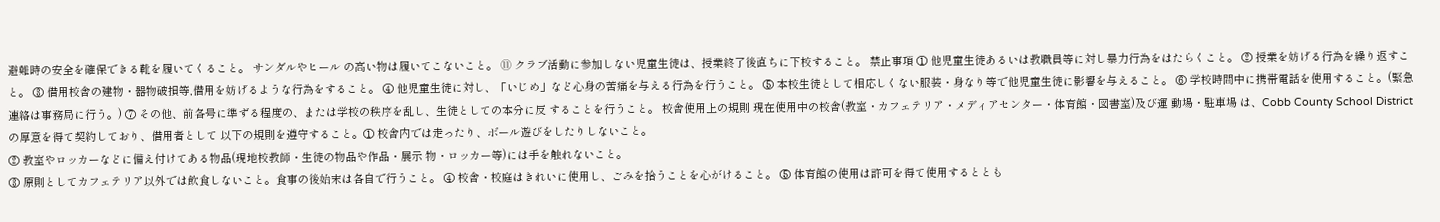避難時の安全を確保できる靴を履いてくること。 サンダルやヒール の高い物は履いてこないこと。 ⑪ クラブ活動に参加しない児童生徒は、授業終了後直ちに下校すること。 禁止事項 ① 他児童生徒あるいは教職員等に対し暴力行為をはたらくこと。 ② 授業を妨げる行為を繰り返すこと。 ③ 借用校舎の建物・器物破損等,借用を妨げるような行為をすること。 ④ 他児童生徒に対し、「いじめ」など心身の苦痛を与える行為を行うこと。 ⑤ 本校生徒として相応しくない服装・身なり等で他児童生徒に影響を与えること。 ⑥ 学校時間中に携帯電話を使用すること。(緊急連絡は事務局に行う。) ⑦ その他、前各号に準ずる程度の、または学校の秩序を乱し、生徒としての本分に反 することを行うこと。 校舎使用上の規則 現在使用中の校舎(教室・カフェテリア・メディアセンター・体育館・図書室)及び運 動場・駐車場 は、Cobb County School Districtの厚意を得て契約しており、借用者として 以下の規則を遵守すること。① 校舎内では走ったり、ボール遊びをしたりしないこと。
② 教室やロッカーなどに備え付けてある物品(現地校教師・生徒の物品や作品・展示 物・ロッカー等)には手を触れないこと。
③ 原則としてカフェテリア以外では飲食しないこと。食事の後始末は各自で行うこと。 ④ 校舎・校庭はきれいに使用し、ごみを拾うことを心がけること。 ⑤ 体育館の使用は許可を得て使用するととも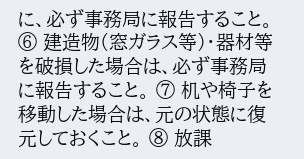に、必ず事務局に報告すること。 ⑥ 建造物(窓ガラス等)・器材等を破損した場合は、必ず事務局に報告すること。 ⑦ 机や椅子を移動した場合は、元の状態に復元しておくこと。 ⑧ 放課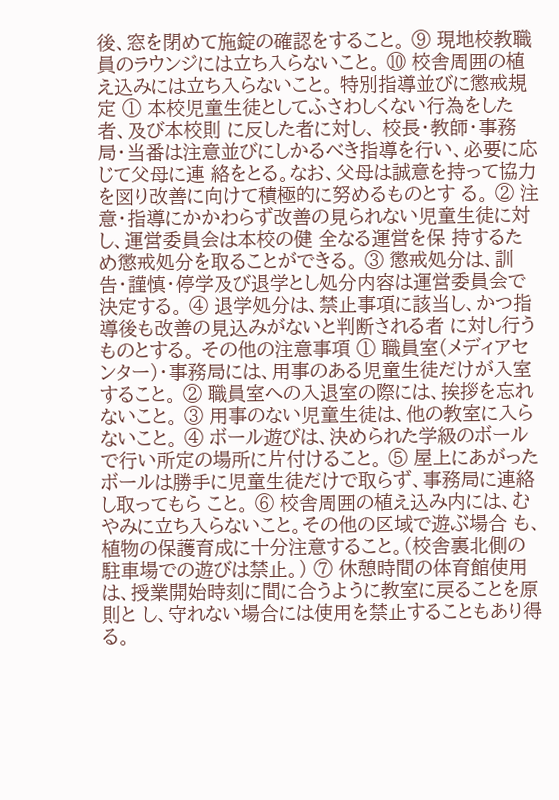後、窓を閉めて施錠の確認をすること。 ⑨ 現地校教職員のラウンジには立ち入らないこと。 ⑩ 校舎周囲の植え込みには立ち入らないこと。 特別指導並びに懲戒規定 ① 本校児童生徒としてふさわしくない行為をした者、及び本校則 に反した者に対し、 校長・教師・事務局・当番は注意並びにしかるべき指導を行い、必要に応じて父母に連 絡をとる。なお、父母は誠意を持って協力を図り改善に向けて積極的に努めるものとす る。 ② 注意・指導にかかわらず改善の見られない児童生徒に対し、運営委員会は本校の健 全なる運営を保 持するため懲戒処分を取ることができる。 ③ 懲戒処分は、訓告・謹慎・停学及び退学とし処分内容は運営委員会で決定する。 ④ 退学処分は、禁止事項に該当し、かつ指導後も改善の見込みがないと判断される者 に対し行うものとする。 その他の注意事項 ① 職員室(メディアセンター)・事務局には、用事のある児童生徒だけが入室すること。 ② 職員室への入退室の際には、挨拶を忘れないこと。 ③ 用事のない児童生徒は、他の教室に入らないこと。 ④ ボール遊びは、決められた学級のボールで行い所定の場所に片付けること。 ⑤ 屋上にあがったボールは勝手に児童生徒だけで取らず、事務局に連絡し取ってもら こと。 ⑥ 校舎周囲の植え込み内には、むやみに立ち入らないこと。その他の区域で遊ぶ場合 も、植物の保護育成に十分注意すること。(校舎裏北側の駐車場での遊びは禁止。) ⑦ 休憩時間の体育館使用は、授業開始時刻に間に合うように教室に戻ることを原則と し、守れない場合には使用を禁止することもあり得る。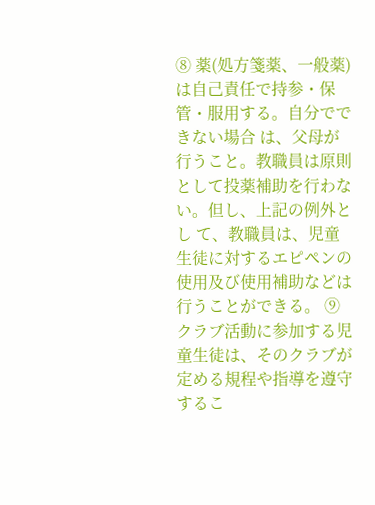⑧ 薬(処方箋薬、一般薬)は自己責任で持参・保管・服用する。自分でできない場合 は、父母が行うこと。教職員は原則として投薬補助を行わない。但し、上記の例外とし て、教職員は、児童生徒に対するエピペンの使用及び使用補助などは行うことができる。 ⑨ クラブ活動に参加する児童生徒は、そのクラブが定める規程や指導を遵守するこ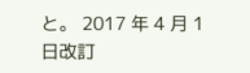と。 2017 年 4 月 1 日改訂